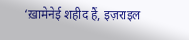‘ख़ामेनेई शहीद हैं, इज़राइल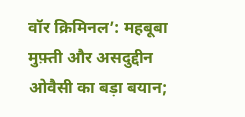वॉर क्रिमिनल’: महबूबा मुफ़्ती और असदुद्दीन ओवैसी का बड़ा बयान;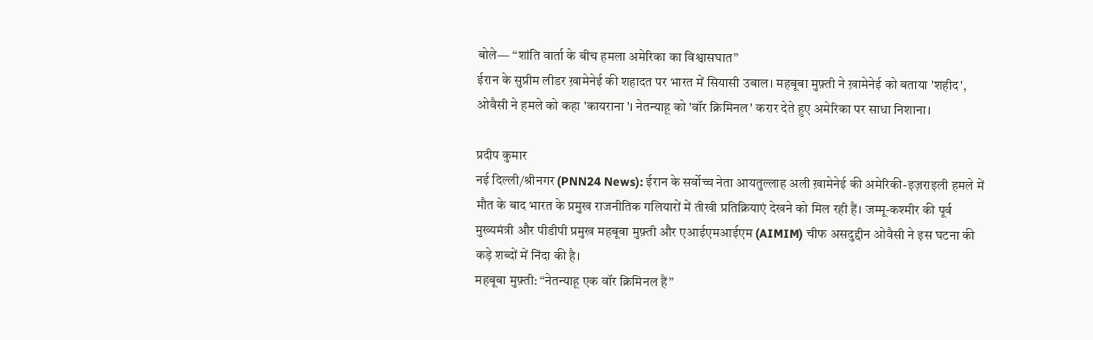बोले— “शांति वार्ता के बीच हमला अमेरिका का विश्वासघात”
ईरान के सुप्रीम लीडर ख़ामेनेई की शहादत पर भारत में सियासी उबाल। महबूबा मुफ़्ती ने ख़ामेनेई को बताया 'शहीद', ओवैसी ने हमले को कहा 'कायराना'। नेतन्याहू को 'वॉर क्रिमिनल' करार देते हुए अमेरिका पर साधा निशाना।

प्रदीप कुमार
नई दिल्ली/श्रीनगर (PNN24 News): ईरान के सर्वोच्च नेता आयतुल्लाह अली ख़ामेनेई की अमेरिकी-इज़राइली हमले में मौत के बाद भारत के प्रमुख राजनीतिक गलियारों में तीखी प्रतिक्रियाएं देखने को मिल रही हैं। जम्मू-कश्मीर की पूर्व मुख्यमंत्री और पीडीपी प्रमुख महबूबा मुफ़्ती और एआईएमआईएम (AIMIM) चीफ असदुद्दीन ओवैसी ने इस घटना की कड़े शब्दों में निंदा की है।
महबूबा मुफ़्ती: “नेतन्याहू एक वॉर क्रिमिनल हैं”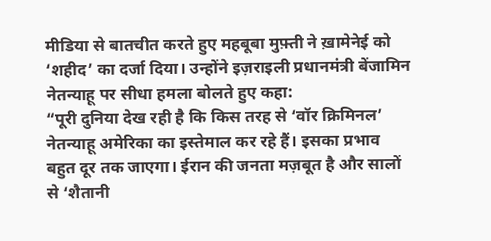मीडिया से बातचीत करते हुए महबूबा मुफ़्ती ने ख़ामेनेई को ‘शहीद’ का दर्जा दिया। उन्होंने इज़राइली प्रधानमंत्री बेंजामिन नेतन्याहू पर सीधा हमला बोलते हुए कहा:
“पूरी दुनिया देख रही है कि किस तरह से ‘वॉर क्रिमिनल’ नेतन्याहू अमेरिका का इस्तेमाल कर रहे हैं। इसका प्रभाव बहुत दूर तक जाएगा। ईरान की जनता मज़बूत है और सालों से ‘शैतानी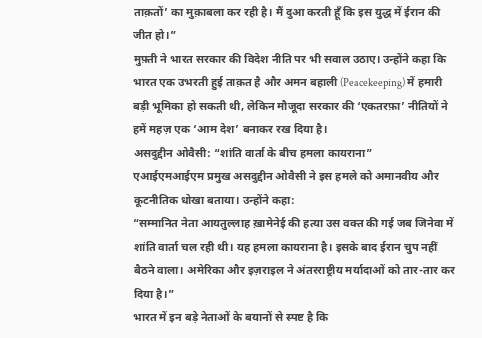ताक़तों’ का मुक़ाबला कर रही है। मैं दुआ करती हूँ कि इस युद्ध में ईरान की जीत हो।”
मुफ़्ती ने भारत सरकार की विदेश नीति पर भी सवाल उठाए। उन्होंने कहा कि भारत एक उभरती हुई ताक़त है और अमन बहाली (Peacekeeping) में हमारी बड़ी भूमिका हो सकती थी, लेकिन मौजूदा सरकार की ‘एकतरफ़ा’ नीतियों ने हमें महज़ एक ‘आम देश’ बनाकर रख दिया है।
असदुद्दीन ओवैसी: “शांति वार्ता के बीच हमला कायराना”
एआईएमआईएम प्रमुख असदुद्दीन ओवैसी ने इस हमले को अमानवीय और कूटनीतिक धोखा बताया। उन्होंने कहा:
“सम्मानित नेता आयतुल्लाह ख़ामेनेई की हत्या उस वक्त की गई जब जिनेवा में शांति वार्ता चल रही थी। यह हमला कायराना है। इसके बाद ईरान चुप नहीं बैठने वाला। अमेरिका और इज़राइल ने अंतरराष्ट्रीय मर्यादाओं को तार-तार कर दिया है।”
भारत में इन बड़े नेताओं के बयानों से स्पष्ट है कि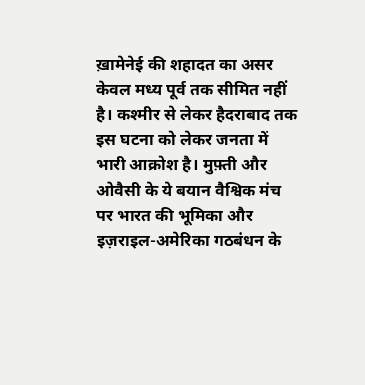ख़ामेनेई की शहादत का असर केवल मध्य पूर्व तक सीमित नहीं है। कश्मीर से लेकर हैदराबाद तक इस घटना को लेकर जनता में भारी आक्रोश है। मुफ़्ती और ओवैसी के ये बयान वैश्विक मंच पर भारत की भूमिका और इज़राइल-अमेरिका गठबंधन के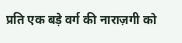प्रति एक बड़े वर्ग की नाराज़गी को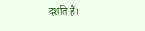दर्शाते हैं।